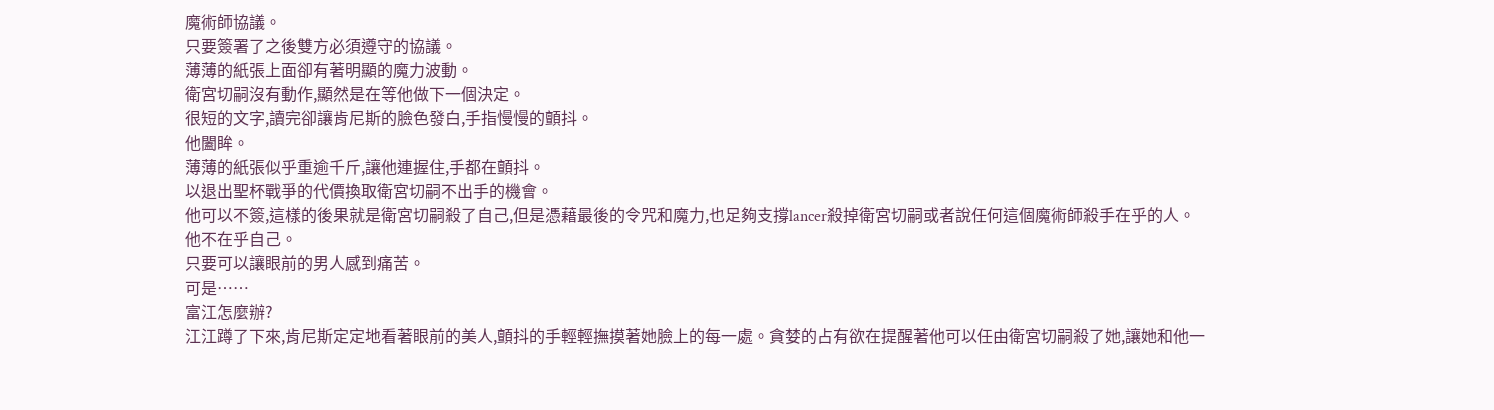魔術師協議。
只要簽署了之後雙方必須遵守的協議。
薄薄的紙張上面卻有著明顯的魔力波動。
衛宮切嗣沒有動作,顯然是在等他做下一個決定。
很短的文字,讀完卻讓肯尼斯的臉色發白,手指慢慢的顫抖。
他闔眸。
薄薄的紙張似乎重逾千斤,讓他連握住,手都在顫抖。
以退出聖杯戰爭的代價換取衛宮切嗣不出手的機會。
他可以不簽,這樣的後果就是衛宮切嗣殺了自己,但是憑藉最後的令咒和魔力,也足夠支撐lancer殺掉衛宮切嗣或者說任何這個魔術師殺手在乎的人。
他不在乎自己。
只要可以讓眼前的男人感到痛苦。
可是……
富江怎麼辦?
江江蹲了下來,肯尼斯定定地看著眼前的美人,顫抖的手輕輕撫摸著她臉上的每一處。貪婪的占有欲在提醒著他可以任由衛宮切嗣殺了她,讓她和他一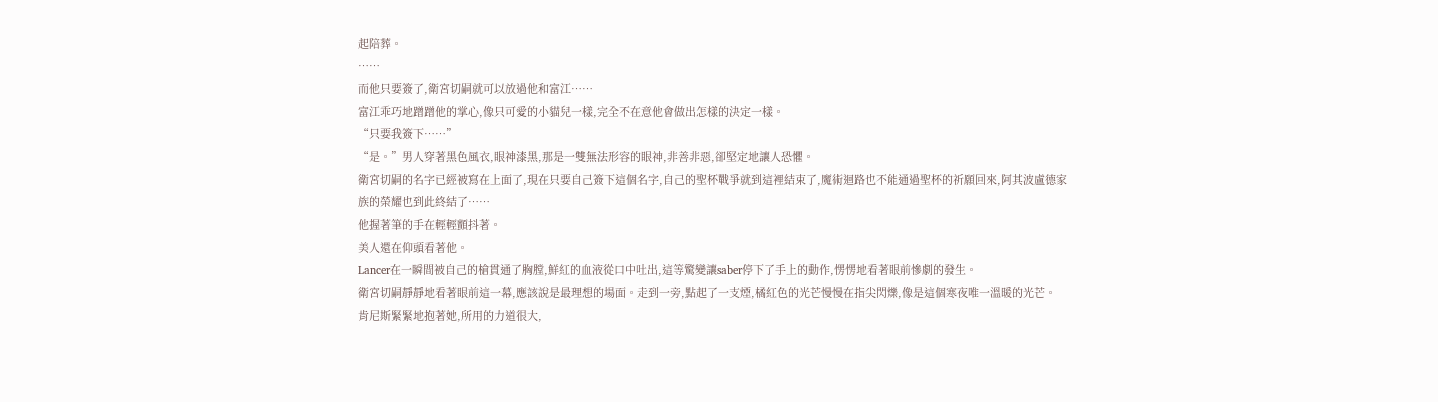起陪葬。
……
而他只要簽了,衛宮切嗣就可以放過他和富江……
富江乖巧地蹭蹭他的掌心,像只可愛的小貓兒一樣,完全不在意他會做出怎樣的決定一樣。
“只要我簽下……”
“是。”男人穿著黑色風衣,眼神漆黑,那是一雙無法形容的眼神,非善非惡,卻堅定地讓人恐懼。
衛宮切嗣的名字已經被寫在上面了,現在只要自己簽下這個名字,自己的聖杯戰爭就到這裡結束了,魔術迴路也不能通過聖杯的祈願回來,阿其波盧德家族的榮耀也到此終結了……
他握著筆的手在輕輕顫抖著。
美人還在仰頭看著他。
Lancer在一瞬間被自己的槍貫通了胸膛,鮮紅的血液從口中吐出,這等驚變讓saber停下了手上的動作,愣愣地看著眼前慘劇的發生。
衛宮切嗣靜靜地看著眼前這一幕,應該說是最理想的場面。走到一旁,點起了一支煙,橘紅色的光芒慢慢在指尖閃爍,像是這個寒夜唯一溫暖的光芒。
肯尼斯緊緊地抱著她,所用的力道很大,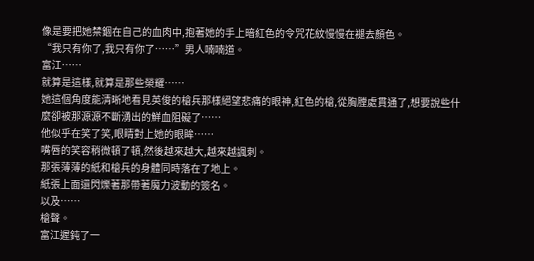像是要把她禁錮在自己的血肉中,抱著她的手上暗紅色的令咒花紋慢慢在褪去顏色。
“我只有你了,我只有你了……”男人喃喃道。
富江……
就算是這樣,就算是那些榮耀……
她這個角度能清晰地看見英俊的槍兵那樣絕望悲痛的眼神,紅色的槍,從胸膛處貫通了,想要說些什麼卻被那源源不斷湧出的鮮血阻礙了……
他似乎在笑了笑,眼睛對上她的眼眸……
嘴唇的笑容稍微頓了頓,然後越來越大,越來越諷刺。
那張薄薄的紙和槍兵的身體同時落在了地上。
紙張上面還閃爍著那帶著魔力波動的簽名。
以及……
槍聲。
富江遲鈍了一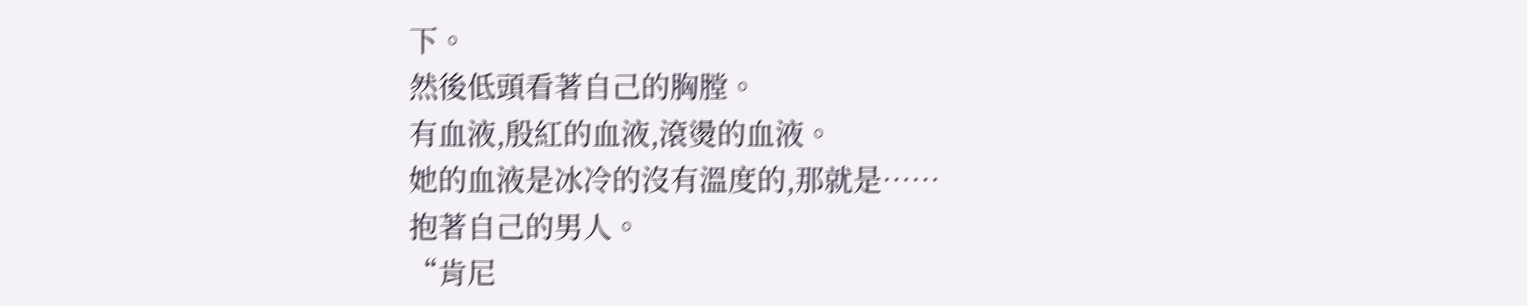下。
然後低頭看著自己的胸膛。
有血液,殷紅的血液,滾燙的血液。
她的血液是冰冷的沒有溫度的,那就是……
抱著自己的男人。
“肯尼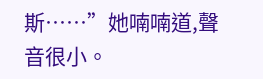斯……”她喃喃道,聲音很小。